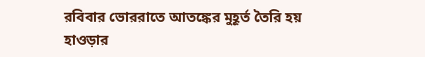রবিবার ভোররাতে আতঙ্কের মুহূর্ত তৈরি হয় হাওড়ার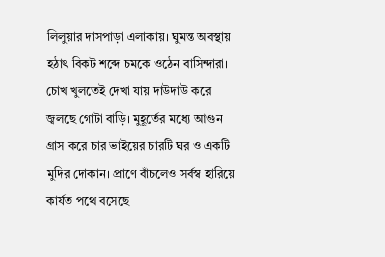লিলুয়ার দাসপাড়া এলাকায়। ঘুমন্ত অবস্থায় হঠাৎ বিকট শব্দে চমকে ওঠেন বাসিন্দারা। চোখ খুলতেই দেখা যায় দাউদাউ করে জ্বলছে গোটা বাড়ি। মুহূর্তের মধ্যে আগুন গ্রাস করে চার ভাইয়ের চারটি ঘর ও একটি মুদির দোকান। প্রাণে বাঁচলেও সর্বস্ব হারিয়ে কার্যত পথে বসেছে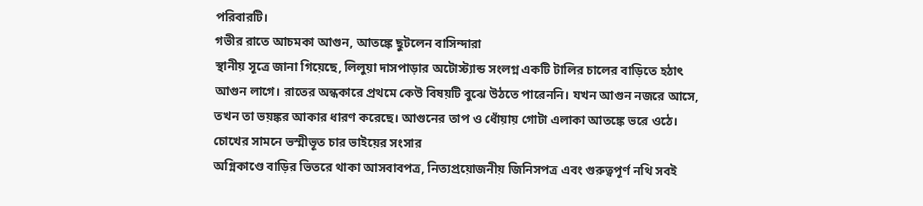পরিবারটি।
গভীর রাতে আচমকা আগুন, আতঙ্কে ছুটলেন বাসিন্দারা
স্থানীয় সূত্রে জানা গিয়েছে, লিলুয়া দাসপাড়ার অটোস্ট্যান্ড সংলগ্ন একটি টালির চালের বাড়িতে হঠাৎ আগুন লাগে। রাতের অন্ধকারে প্রথমে কেউ বিষয়টি বুঝে উঠতে পারেননি। যখন আগুন নজরে আসে, তখন তা ভয়ঙ্কর আকার ধারণ করেছে। আগুনের তাপ ও ধোঁয়ায় গোটা এলাকা আতঙ্কে ভরে ওঠে।
চোখের সামনে ভস্মীভূত চার ভাইয়ের সংসার
অগ্নিকাণ্ডে বাড়ির ভিতরে থাকা আসবাবপত্র, নিত্যপ্রয়োজনীয় জিনিসপত্র এবং গুরুত্বপূর্ণ নথি সবই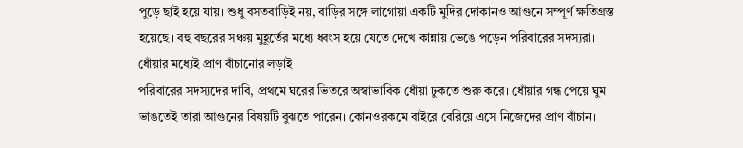পুড়ে ছাই হয়ে যায়। শুধু বসতবাড়িই নয়, বাড়ির সঙ্গে লাগোয়া একটি মুদির দোকানও আগুনে সম্পূর্ণ ক্ষতিগ্রস্ত হয়েছে। বহু বছরের সঞ্চয় মুহূর্তের মধ্যে ধ্বংস হয়ে যেতে দেখে কান্নায় ভেঙে পড়েন পরিবারের সদস্যরা।
ধোঁয়ার মধ্যেই প্রাণ বাঁচানোর লড়াই
পরিবারের সদস্যদের দাবি, প্রথমে ঘরের ভিতরে অস্বাভাবিক ধোঁয়া ঢুকতে শুরু করে। ধোঁয়ার গন্ধ পেয়ে ঘুম ভাঙতেই তারা আগুনের বিষয়টি বুঝতে পারেন। কোনওরকমে বাইরে বেরিয়ে এসে নিজেদের প্রাণ বাঁচান।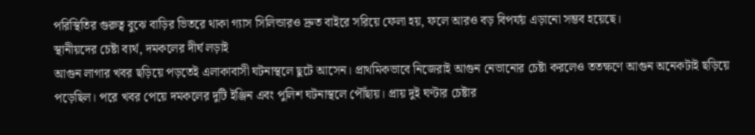পরিস্থিতির গুরুত্ব বুঝে বাড়ির ভিতরে থাকা গ্যাস সিলিন্ডারও দ্রুত বাইরে সরিয়ে ফেলা হয়, ফলে আরও বড় বিপর্যয় এড়ানো সম্ভব হয়েছে।
স্থানীয়দের চেষ্টা ব্যর্থ, দমকলের দীর্ঘ লড়াই
আগুন লাগার খবর ছড়িয়ে পড়তেই এলাকাবাসী ঘটনাস্থলে ছুটে আসেন। প্রাথমিকভাবে নিজেরাই আগুন নেভানোর চেষ্টা করলেও ততক্ষণে আগুন অনেকটাই ছড়িয়ে পড়েছিল। পরে খবর পেয়ে দমকলের দুটি ইঞ্জিন এবং পুলিশ ঘটনাস্থলে পৌঁছায়। প্রায় দুই ঘণ্টার চেষ্টার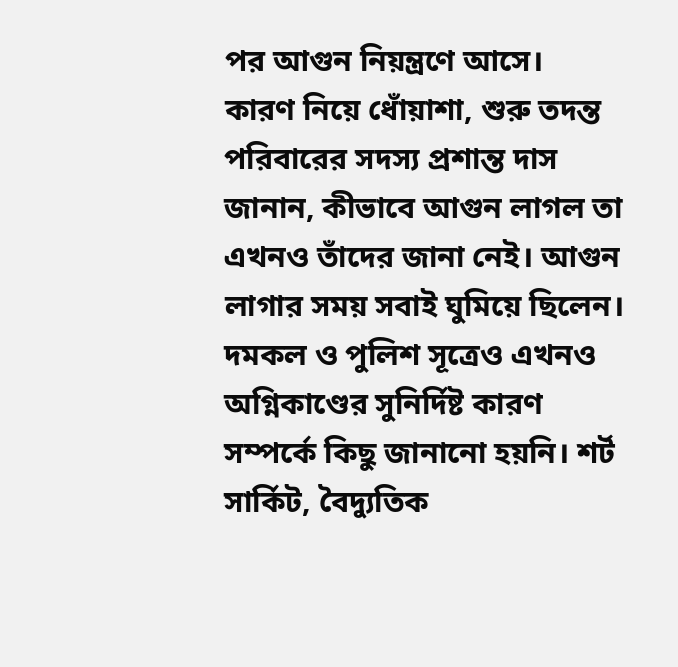পর আগুন নিয়ন্ত্রণে আসে।
কারণ নিয়ে ধোঁয়াশা, শুরু তদন্ত
পরিবারের সদস্য প্রশান্ত দাস জানান, কীভাবে আগুন লাগল তা এখনও তাঁদের জানা নেই। আগুন লাগার সময় সবাই ঘুমিয়ে ছিলেন। দমকল ও পুলিশ সূত্রেও এখনও অগ্নিকাণ্ডের সুনির্দিষ্ট কারণ সম্পর্কে কিছু জানানো হয়নি। শর্ট সার্কিট, বৈদ্যুতিক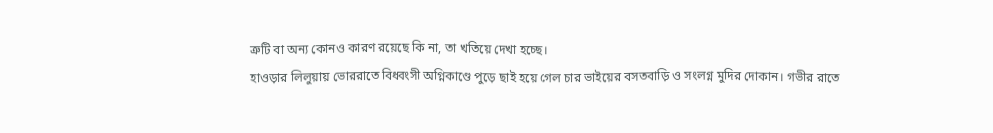ত্রুটি বা অন্য কোনও কারণ রয়েছে কি না, তা খতিয়ে দেখা হচ্ছে।
হাওড়ার লিলুয়ায় ভোররাতে বিধ্বংসী অগ্নিকাণ্ডে পুড়ে ছাই হয়ে গেল চার ভাইয়ের বসতবাড়ি ও সংলগ্ন মুদির দোকান। গভীর রাতে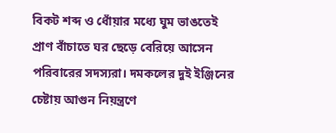বিকট শব্দ ও ধোঁয়ার মধ্যে ঘুম ভাঙতেই প্রাণ বাঁচাতে ঘর ছেড়ে বেরিয়ে আসেন পরিবারের সদস্যরা। দমকলের দুই ইঞ্জিনের চেষ্টায় আগুন নিয়ন্ত্রণে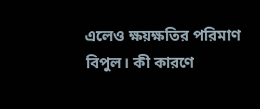এলেও ক্ষয়ক্ষতির পরিমাণ বিপুল। কী কারণে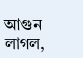আগুন লাগল,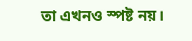তা এখনও স্পষ্ট নয়।